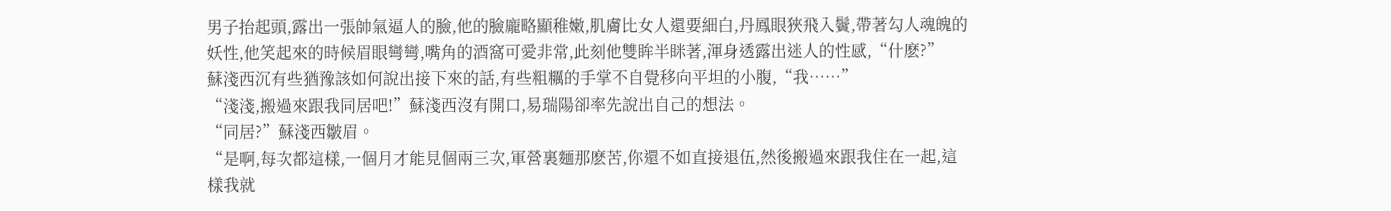男子抬起頭,露出一張帥氣逼人的臉,他的臉龐略顯稚嫩,肌膚比女人還要細白,丹鳳眼狹飛入鬢,帶著勾人魂魄的妖性,他笑起來的時候眉眼彎彎,嘴角的酒窩可愛非常,此刻他雙眸半眯著,渾身透露出迷人的性感,“什麽?”
蘇淺西沉有些猶豫該如何說出接下來的話,有些粗糲的手掌不自覺移向平坦的小腹,“我……”
“淺淺,搬過來跟我同居吧!”蘇淺西沒有開口,易瑞陽卻率先說出自己的想法。
“同居?”蘇淺西皺眉。
“是啊,每次都這樣,一個月才能見個兩三次,軍營裏麵那麽苦,你還不如直接退伍,然後搬過來跟我住在一起,這樣我就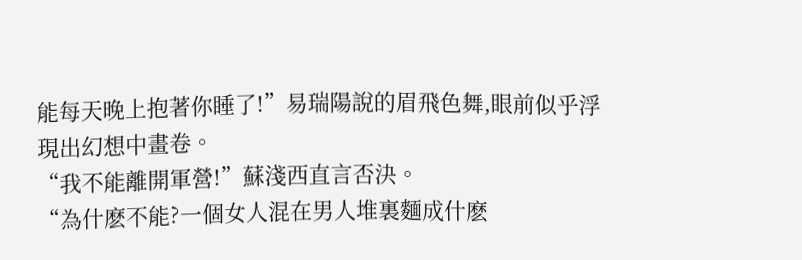能每天晚上抱著你睡了!”易瑞陽說的眉飛色舞,眼前似乎浮現出幻想中畫卷。
“我不能離開軍營!”蘇淺西直言否決。
“為什麽不能?一個女人混在男人堆裏麵成什麽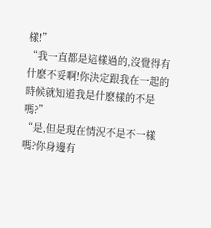樣!”
“我一直都是這樣過的,沒覺得有什麽不妥啊!你決定跟我在一起的時候就知道我是什麽樣的不是嗎?”
“是,但是現在情況不是不一樣嗎?你身邊有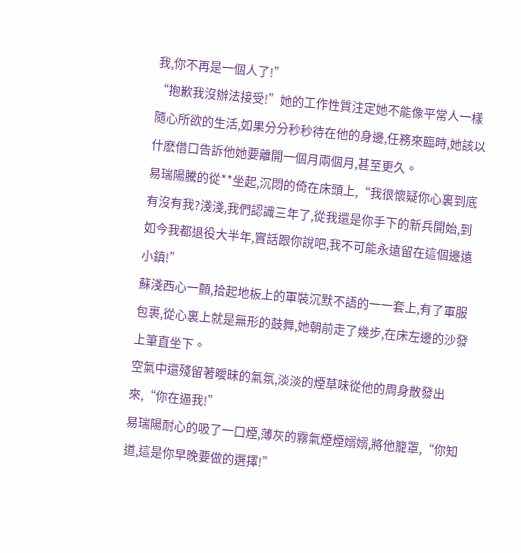我,你不再是一個人了!”
“抱歉我沒辦法接受!”她的工作性質注定她不能像平常人一樣隨心所欲的生活,如果分分秒秒待在他的身邊,任務來臨時,她該以什麽借口告訴他她要離開一個月兩個月,甚至更久。
易瑞陽騰的從**坐起,沉悶的倚在床頭上,“我很懷疑你心裏到底有沒有我?淺淺,我們認識三年了,從我還是你手下的新兵開始,到如今我都退役大半年,實話跟你說吧,我不可能永遠留在這個邊遠小鎮!”
蘇淺西心一顫,拾起地板上的軍裝沉默不語的一一套上,有了軍服包裹,從心裏上就是無形的鼓舞,她朝前走了幾步,在床左邊的沙發上筆直坐下。
空氣中還殘留著曖昧的氣氛,淡淡的煙草味從他的周身散發出來,“你在逼我!”
易瑞陽耐心的吸了一口煙,薄灰的霧氣煙煙嫋嫋,將他籠罩,“你知道,這是你早晚要做的選擇!”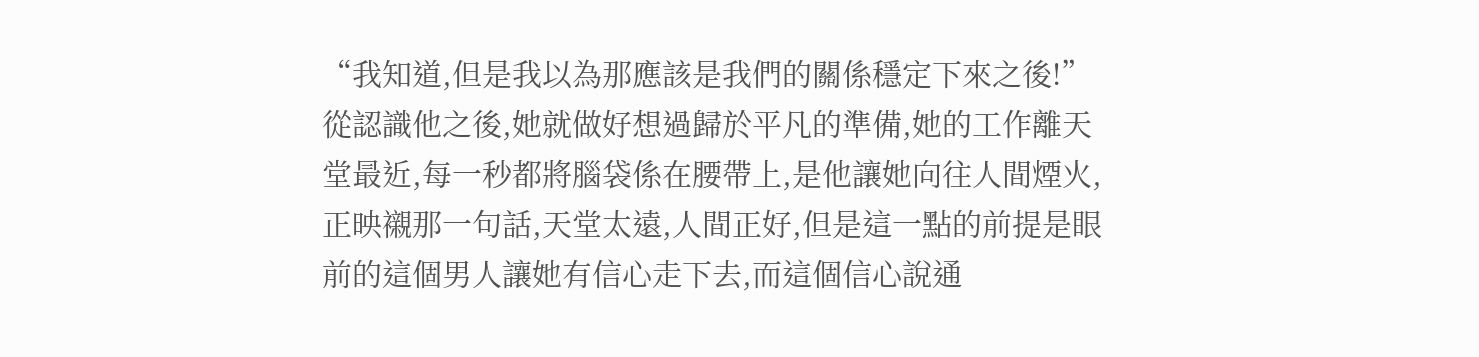“我知道,但是我以為那應該是我們的關係穩定下來之後!”從認識他之後,她就做好想過歸於平凡的準備,她的工作離天堂最近,每一秒都將腦袋係在腰帶上,是他讓她向往人間煙火,正映襯那一句話,天堂太遠,人間正好,但是這一點的前提是眼前的這個男人讓她有信心走下去,而這個信心說通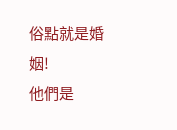俗點就是婚姻!
他們是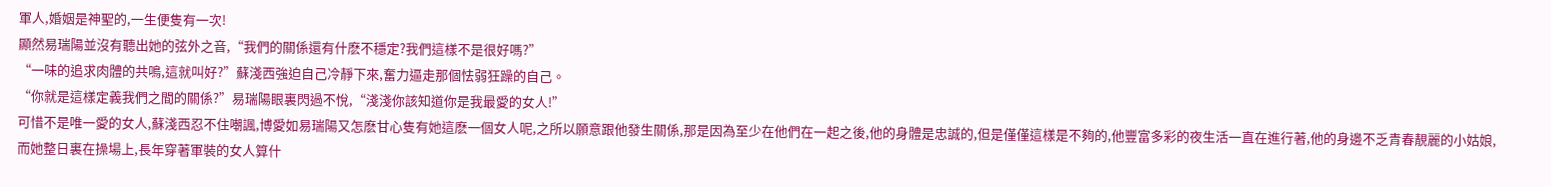軍人,婚姻是神聖的,一生便隻有一次!
顯然易瑞陽並沒有聽出她的弦外之音,“我們的關係還有什麽不穩定?我們這樣不是很好嗎?”
“一味的追求肉體的共鳴,這就叫好?”蘇淺西強迫自己冷靜下來,奮力逼走那個怯弱狂躁的自己。
“你就是這樣定義我們之間的關係?”易瑞陽眼裏閃過不悅,“淺淺你該知道你是我最愛的女人!”
可惜不是唯一愛的女人,蘇淺西忍不住嘲諷,博愛如易瑞陽又怎麽甘心隻有她這麽一個女人呢,之所以願意跟他發生關係,那是因為至少在他們在一起之後,他的身體是忠誠的,但是僅僅這樣是不夠的,他豐富多彩的夜生活一直在進行著,他的身邊不乏青春靚麗的小姑娘,而她整日裏在操場上,長年穿著軍裝的女人算什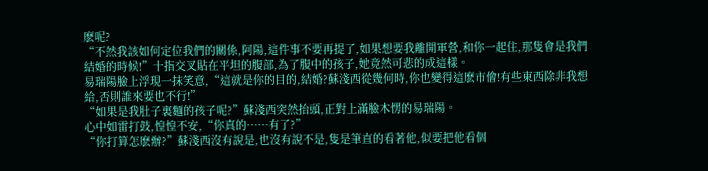麽呢?
“不然我該如何定位我們的關係,阿陽,這件事不要再提了,如果想要我離開軍營,和你一起住,那隻會是我們結婚的時候!”十指交叉貼在平坦的腹部,為了腹中的孩子,她竟然可悲的成這樣。
易瑞陽臉上浮現一抹笑意,“這就是你的目的,結婚?蘇淺西從幾何時,你也變得這麽市儈!有些東西除非我想給,否則誰來要也不行!”
“如果是我肚子裏麵的孩子呢?”蘇淺西突然抬頭,正對上滿臉木愣的易瑞陽。
心中如雷打鼓,惶惶不安,“你真的……有了?”
“你打算怎麽辦?”蘇淺西沒有說是,也沒有說不是,隻是筆直的看著他,似要把他看個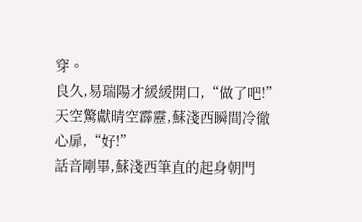穿。
良久,易瑞陽才緩緩開口,“做了吧!”
天空驚獻晴空霹靂,蘇淺西瞬間冷徹心扉,“好!”
話音剛畢,蘇淺西筆直的起身朝門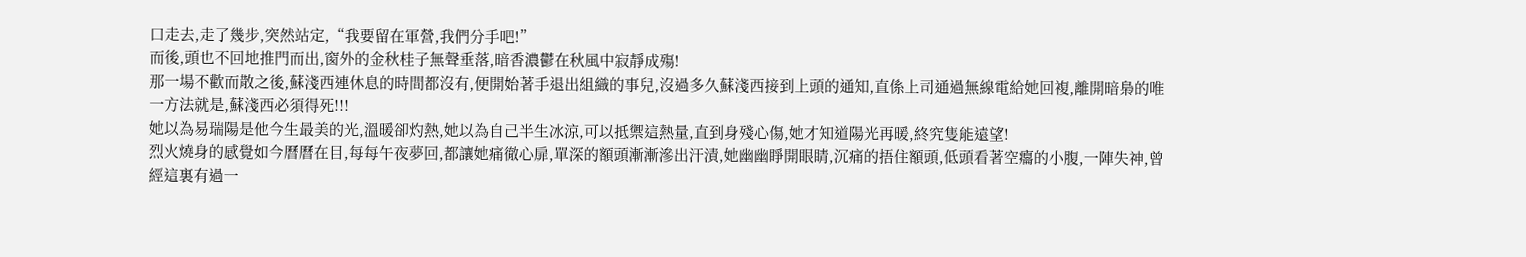口走去,走了幾步,突然站定,“我要留在軍營,我們分手吧!”
而後,頭也不回地推門而出,窗外的金秋桂子無聲垂落,暗香濃鬱在秋風中寂靜成殤!
那一場不歡而散之後,蘇淺西連休息的時間都沒有,便開始著手退出組織的事兒,沒過多久蘇淺西接到上頭的通知,直係上司通過無線電給她回複,離開暗梟的唯一方法就是,蘇淺西必須得死!!!
她以為易瑞陽是他今生最美的光,溫暖卻灼熱,她以為自己半生冰涼,可以抵禦這熱量,直到身殘心傷,她才知道陽光再暖,終究隻能遠望!
烈火燒身的感覺如今曆曆在目,每每午夜夢回,都讓她痛徹心扉,單深的額頭漸漸滲出汗漬,她幽幽睜開眼睛,沉痛的捂住額頭,低頭看著空癟的小腹,一陣失神,曾經這裏有過一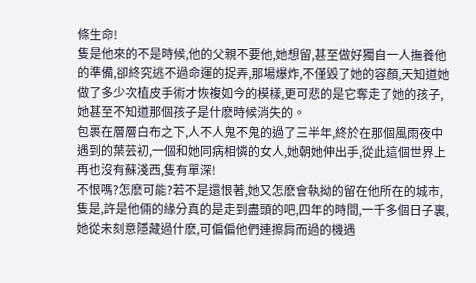條生命!
隻是他來的不是時候,他的父親不要他,她想留,甚至做好獨自一人撫養他的準備,卻終究逃不過命運的捉弄,那場爆炸,不僅毀了她的容顏,天知道她做了多少次植皮手術才恢複如今的模樣,更可悲的是它奪走了她的孩子,她甚至不知道那個孩子是什麽時候消失的。
包裹在層層白布之下,人不人鬼不鬼的過了三半年,終於在那個風雨夜中遇到的葉芸初,一個和她同病相憐的女人,她朝她伸出手,從此這個世界上再也沒有蘇淺西,隻有單深!
不恨嗎?怎麽可能?若不是還恨著,她又怎麽會執拗的留在他所在的城市,隻是,許是他倆的緣分真的是走到盡頭的吧,四年的時間,一千多個日子裏,她從未刻意隱藏過什麽,可偏偏他們連擦肩而過的機遇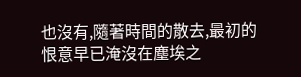也沒有,隨著時間的散去,最初的恨意早已淹沒在塵埃之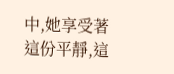中,她享受著這份平靜,這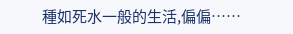種如死水一般的生活,偏偏……